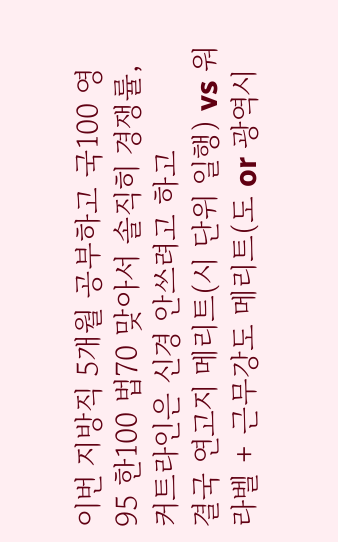이번 지방직 5개월 공부하고 국100 영95 한100 법70 맞아서 솔직히 경쟁률, 커트라인은 신경 안쓰려고 하고
결국 연고지 메리트(시 단위 일행) vs 워라벨 + 근무강도 메리트(도 or 광역시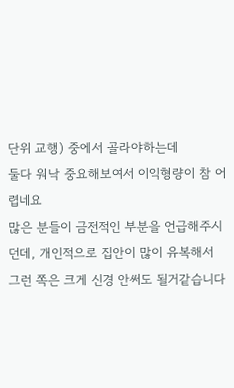단위 교행) 중에서 골라야하는데
둘다 워낙 중요해보여서 이익형량이 참 어렵네요
많은 분들이 금전적인 부분을 언급해주시던데, 개인적으로 집안이 많이 유복해서 그런 쪽은 크게 신경 안써도 될거같습니다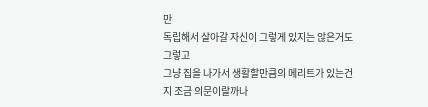만
독립해서 살아갈 자신이 그렇게 있지는 않은거도 그렇고
그냥 집을 나가서 생활할만큼의 메리트가 있는건지 조금 의문이랄까나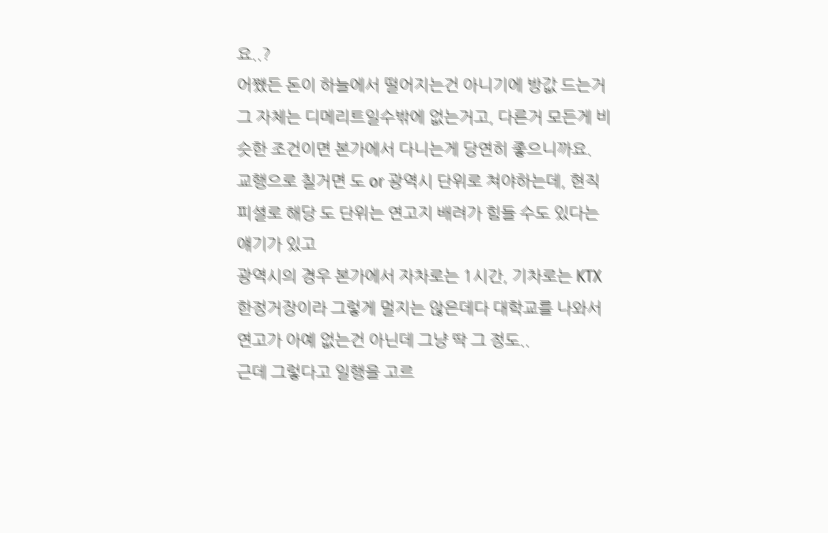요..?
어쨌든 돈이 하늘에서 떨어지는건 아니기에 방값 드는거 그 자체는 디메리트일수밖에 없는거고, 다른거 모든게 비슷한 조건이면 본가에서 다니는게 당연히 좋으니까요.
교행으로 칠거면 도 or 광역시 단위로 쳐야하는데, 현직 피셜로 해당 도 단위는 연고지 배려가 힘들 수도 있다는 얘기가 있고
광역시의 경우 본가에서 자차로는 1시간, 기차로는 KTX 한정거장이라 그렇게 멀지는 않은데다 대학교를 나와서 연고가 아예 없는건 아닌데 그냥 딱 그 정도..
근데 그렇다고 일행을 고르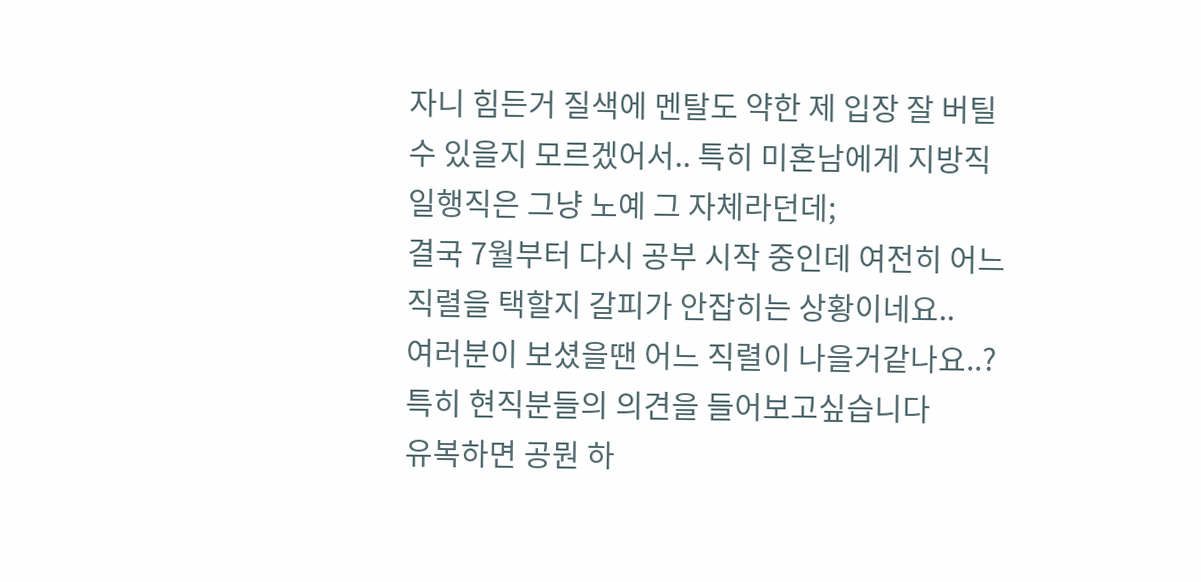자니 힘든거 질색에 멘탈도 약한 제 입장 잘 버틸 수 있을지 모르겠어서.. 특히 미혼남에게 지방직 일행직은 그냥 노예 그 자체라던데;
결국 7월부터 다시 공부 시작 중인데 여전히 어느 직렬을 택할지 갈피가 안잡히는 상황이네요..
여러분이 보셨을땐 어느 직렬이 나을거같나요..?
특히 현직분들의 의견을 들어보고싶습니다
유복하면 공뭔 하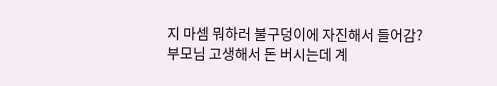지 마셈 뭐하러 불구덩이에 자진해서 들어감?
부모님 고생해서 돈 버시는데 계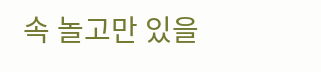속 놀고만 있을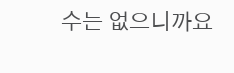수는 없으니까요